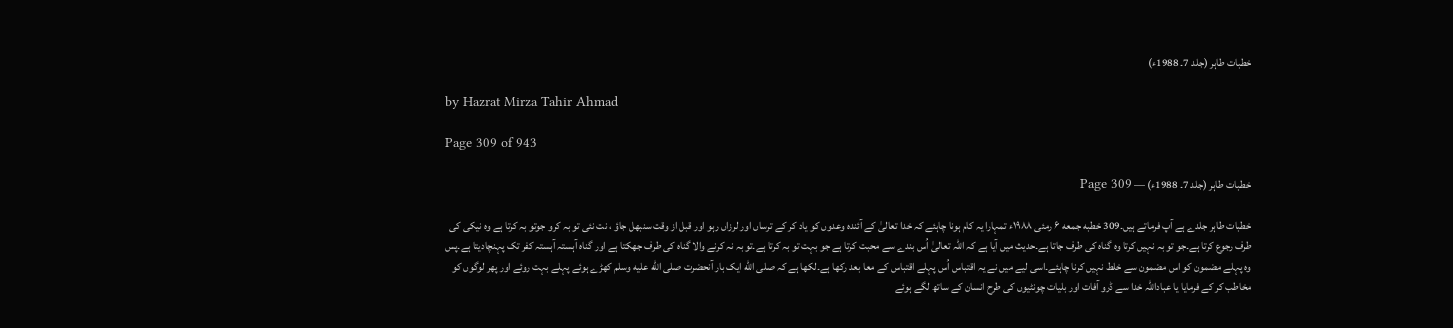خطبات طاہر (جلد 7۔ 1988ء)

by Hazrat Mirza Tahir Ahmad

Page 309 of 943

خطبات طاہر (جلد 7۔ 1988ء) — Page 309

خطبات طاہر جلدے ہے آپ فرماتے ہیں۔309 خطبه جمعه ۶ رمئی ۱۹۸۸ء تمہارا یہ کام ہونا چاہئے کہ خدا تعالیٰ کے آئندہ وعدوں کو یاد کر کے ترساں اور لرزاں رہو اور قبل از وقت سنبھل جاؤ ، نت نئی تو بہ کرو جوتو بہ کرتا ہے وہ نیکی کی طرف رجوع کرتا ہے۔جو تو بہ نہیں کرتا وہ گناہ کی طرف جاتا ہے۔حدیث میں آیا ہے کہ اللہ تعالیٰ اُس بندے سے محبت کرتا ہے جو بہت تو بہ کرتا ہے۔تو بہ نہ کرنے والا گناہ کی طرف جھکتا ہے اور گناہ آہستہ آہستہ کفر تک پہنچادیتا ہے۔پس وہ پہلے مضمون کو اس مضمون سے خلط نہیں کرنا چاہئے۔اسی لیے میں نے یہ اقتباس اُس پہلے اقتباس کے معا بعد رکھا ہے۔لکھا ہے کہ صلى الله ایک بار آنحضرت صلى الله عليه وسلم کھڑے ہوئے پہلے بہت روئے اور پھر لوگوں کو مخاطب کر کے فرمایا یا عباداللہ خدا سے ڈرو آفات اور بلیات چونٹیوں کی طرح انسان کے ساتھ لگے ہوئے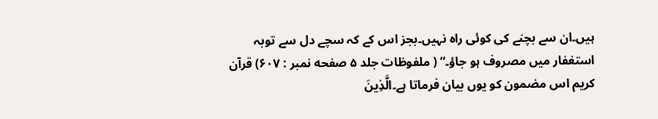ہیں۔ان سے بچنے کی کوئی راہ نہیں۔بجز اس کے کہ سچے دل سے توبہ استغفار میں مصروف ہو جاؤ۔“ ( ملفوظات جلد ۵ صفحه نمبر : ۶۰۷) قرآن کریم اس مضمون کو یوں بیان فرماتا ہے۔الَّذِينَ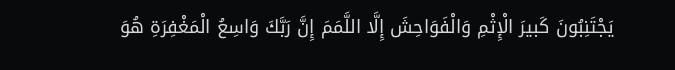يَجْتَنِبُونَ كَبيرَ الْإِثْمِ وَالْفَوَاحِشَ إِلَّا اللَّمَمَ إِنَّ رَبَّكَ وَاسِعُ الْمَغْفِرَةِ هُوَ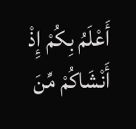أَعْلَمُ بِكُمْ إِذْ أَنْشَاكُمْ مِّنَ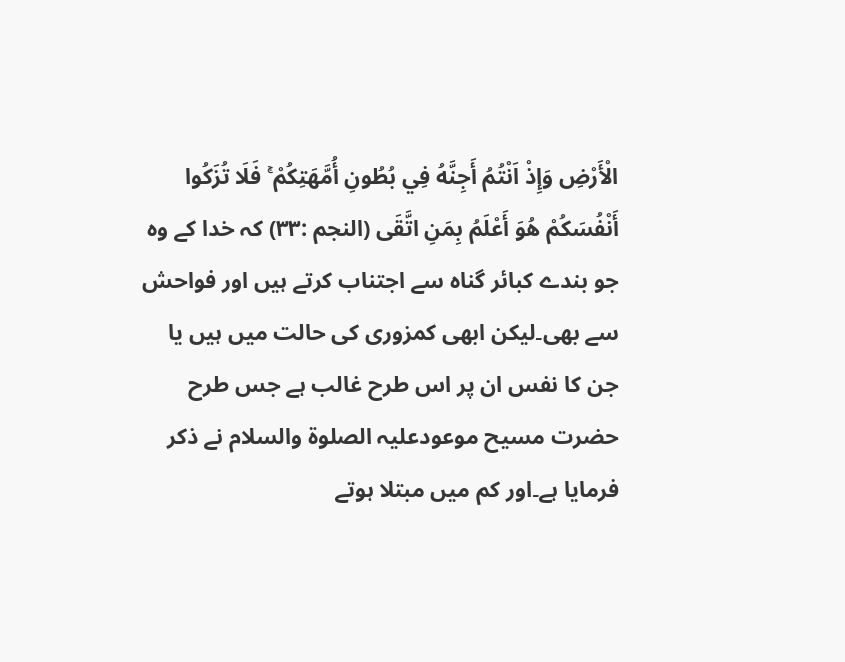الْأَرْضِ وَإِذْ اَنْتُمُ أَجِنَّهُ فِي بُطُونِ أُمَّهَتِكُمْ ۚ فَلَا تُزَكُوا أَنْفُسَكُمْ هُوَ أَعْلَمُ بِمَنِ اتَّقَى (النجم :۳۳) کہ خدا کے وہ جو بندے کبائر گناہ سے اجتناب کرتے ہیں اور فواحش سے بھی۔لیکن ابھی کمزوری کی حالت میں ہیں یا جن کا نفس ان پر اس طرح غالب ہے جس طرح حضرت مسیح موعودعلیہ الصلوۃ والسلام نے ذکر فرمایا ہے۔اور کم میں مبتلا ہوتے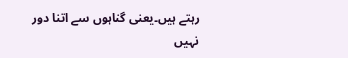رہتے ہیں۔یعنی گناہوں سے اتنا دور نہیں